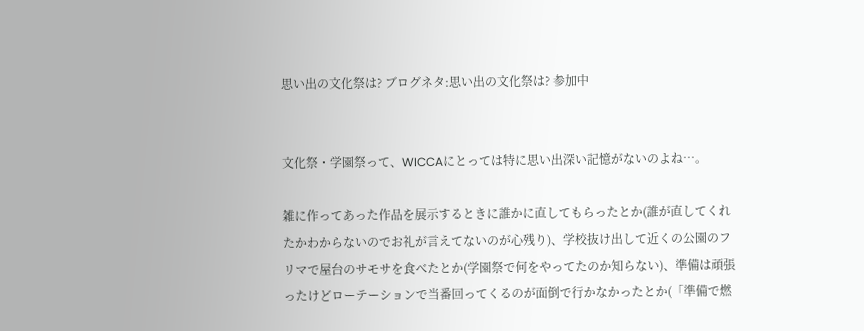思い出の文化祭は? ブログネタ:思い出の文化祭は? 参加中


文化祭・学園祭って、WICCAにとっては特に思い出深い記憶がないのよね…。

雑に作ってあった作品を展示するときに誰かに直してもらったとか(誰が直してくれたかわからないのでお礼が言えてないのが心残り)、学校抜け出して近くの公園のフリマで屋台のサモサを食べたとか(学園祭で何をやってたのか知らない)、準備は頑張ったけどローテーションで当番回ってくるのが面倒で行かなかったとか(「準備で燃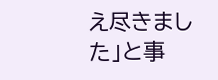え尽きました」と事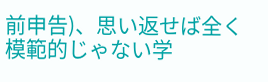前申告)、思い返せば全く模範的じゃない学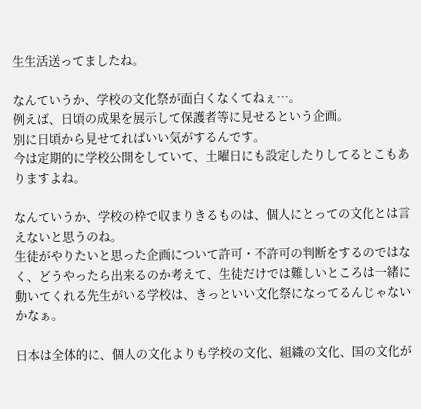生生活送ってましたね。

なんていうか、学校の文化祭が面白くなくてねぇ…。
例えば、日頃の成果を展示して保護者等に見せるという企画。
別に日頃から見せてればいい気がするんです。
今は定期的に学校公開をしていて、土曜日にも設定したりしてるとこもありますよね。

なんていうか、学校の枠で収まりきるものは、個人にとっての文化とは言えないと思うのね。
生徒がやりたいと思った企画について許可・不許可の判断をするのではなく、どうやったら出来るのか考えて、生徒だけでは難しいところは一緒に動いてくれる先生がいる学校は、きっといい文化祭になってるんじゃないかなぁ。

日本は全体的に、個人の文化よりも学校の文化、組織の文化、国の文化が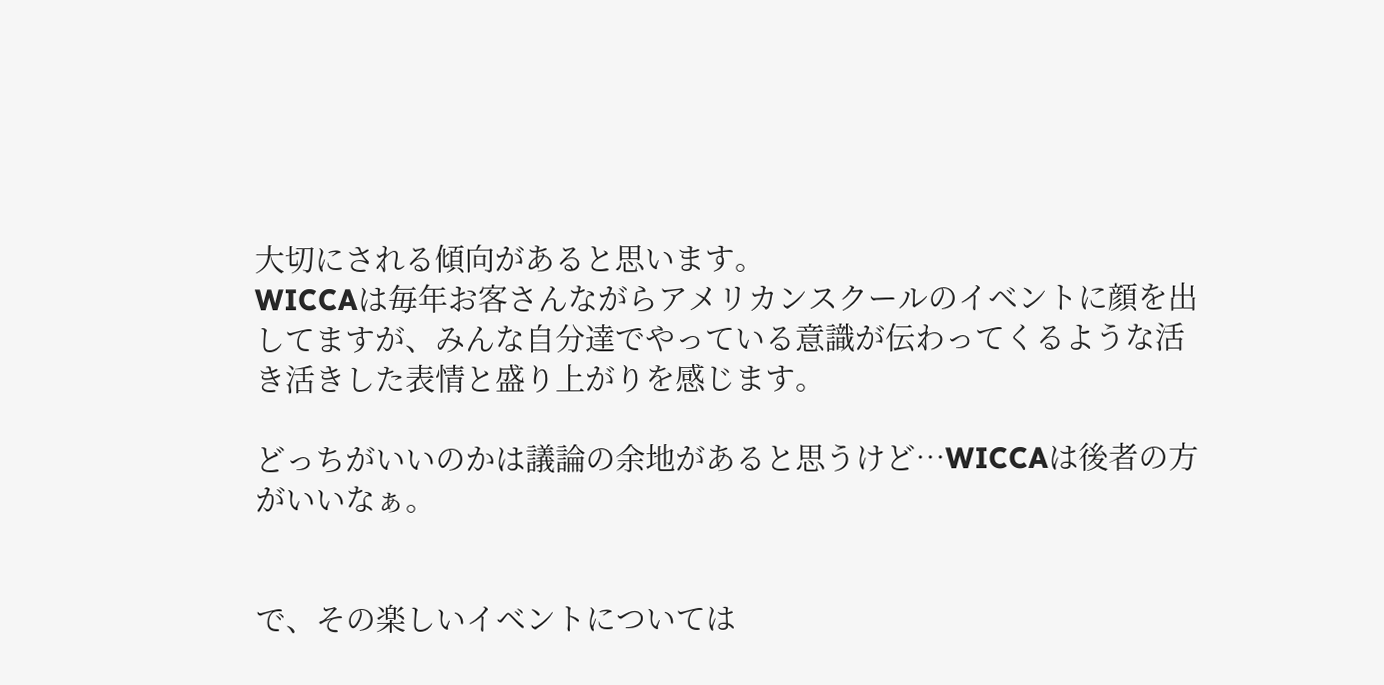大切にされる傾向があると思います。
WICCAは毎年お客さんながらアメリカンスクールのイベントに顔を出してますが、みんな自分達でやっている意識が伝わってくるような活き活きした表情と盛り上がりを感じます。

どっちがいいのかは議論の余地があると思うけど…WICCAは後者の方がいいなぁ。


で、その楽しいイベントについては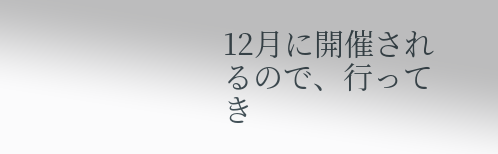12月に開催されるので、行ってき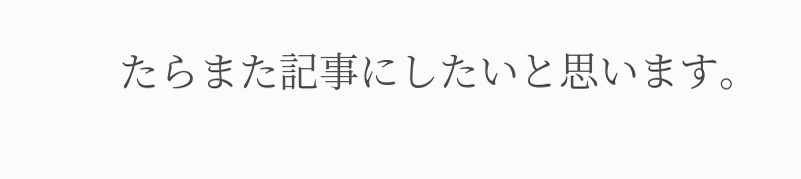たらまた記事にしたいと思います。